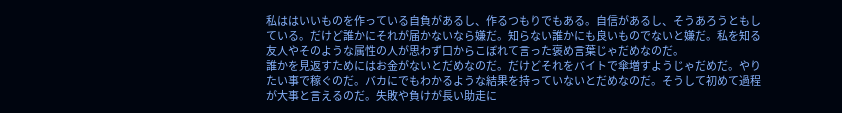私ははいいものを作っている自負があるし、作るつもりでもある。自信があるし、そうあろうともしている。だけど誰かにそれが届かないなら嫌だ。知らない誰かにも良いものでないと嫌だ。私を知る友人やそのような属性の人が思わず口からこぼれて言った褒め言葉じゃだめなのだ。
誰かを見返すためにはお金がないとだめなのだ。だけどそれをバイトで傘増すようじゃだめだ。やりたい事で稼ぐのだ。バカにでもわかるような結果を持っていないとだめなのだ。そうして初めて過程が大事と言えるのだ。失敗や負けが長い助走に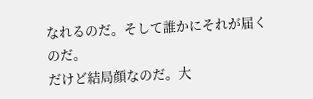なれるのだ。そして誰かにそれが届くのだ。
だけど結局顔なのだ。大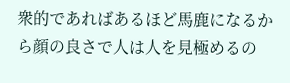衆的であればあるほど馬鹿になるから顔の良さで人は人を見極めるの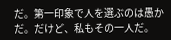だ。第一印象で人を選ぶのは愚かだ。だけど、私もその一人だ。